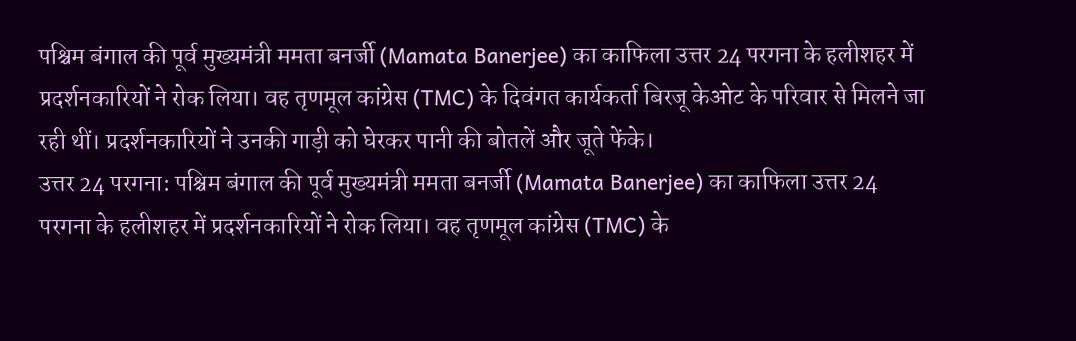पश्चिम बंगाल की पूर्व मुख्यमंत्री ममता बनर्जी (Mamata Banerjee) का काफिला उत्तर 24 परगना के हलीशहर में प्रदर्शनकारियों ने रोक लिया। वह तृणमूल कांग्रेस (TMC) के दिवंगत कार्यकर्ता बिरजू केओट के परिवार से मिलने जा रही थीं। प्रदर्शनकारियों ने उनकी गाड़ी को घेरकर पानी की बोतलें और जूते फेंके।
उत्तर 24 परगना: पश्चिम बंगाल की पूर्व मुख्यमंत्री ममता बनर्जी (Mamata Banerjee) का काफिला उत्तर 24 परगना के हलीशहर में प्रदर्शनकारियों ने रोक लिया। वह तृणमूल कांग्रेस (TMC) के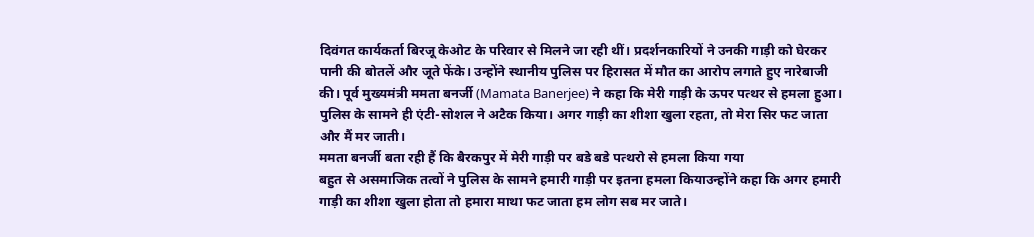दिवंगत कार्यकर्ता बिरजू केओट के परिवार से मिलने जा रही थीं। प्रदर्शनकारियों ने उनकी गाड़ी को घेरकर पानी की बोतलें और जूते फेंके। उन्होंने स्थानीय पुलिस पर हिरासत में मौत का आरोप लगाते हुए नारेबाजी की। पूर्व मुख्यमंत्री ममता बनर्जी (Mamata Banerjee) ने कहा कि मेरी गाड़ी के ऊपर पत्थर से हमला हुआ। पुलिस के सामने ही एंटी-सोशल ने अटैक किया। अगर गाड़ी का शीशा खुला रहता, तो मेरा सिर फट जाता और मैं मर जाती।
ममता बनर्जी बता रही हैं कि बैरकपुर में मेरी गाड़ी पर बडे बडे पत्थरो से हमला किया गया
बहुत से असमाजिक तत्वों ने पुलिस के सामने हमारी गाड़ी पर इतना हमला कियाउन्होंने कहा कि अगर हमारी गाड़ी का शीशा खुला होता तो हमारा माथा फट जाता हम लोग सब मर जाते।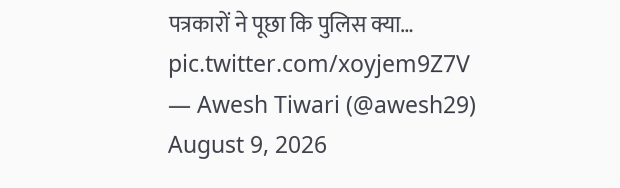पत्रकारों ने पूछा कि पुलिस क्या… pic.twitter.com/xoyjem9Z7V
— Awesh Tiwari (@awesh29) August 9, 2026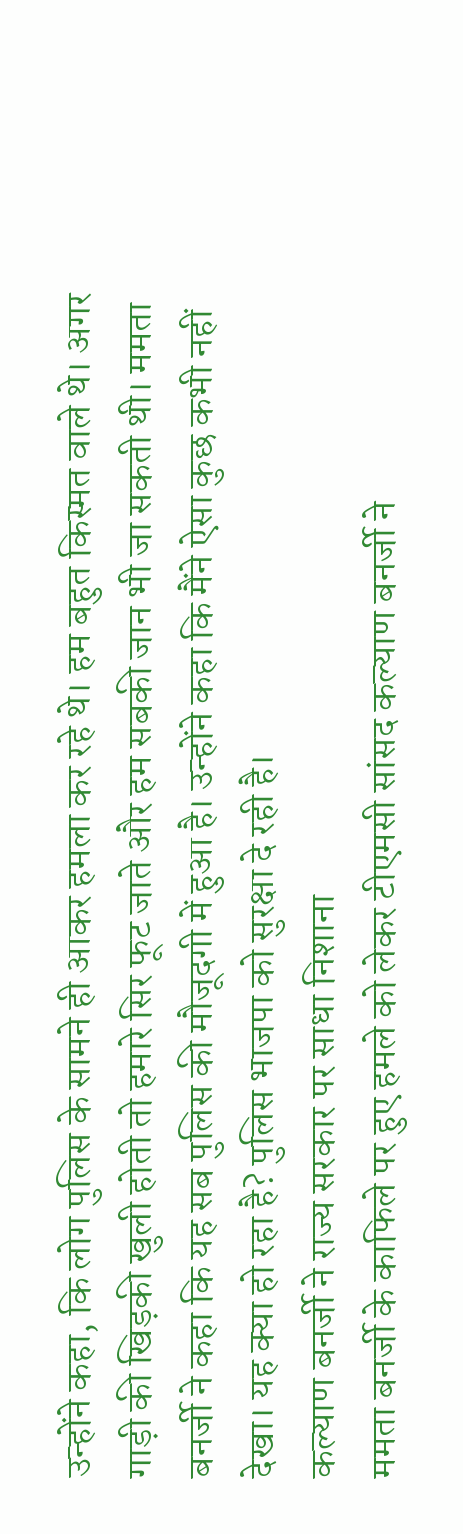उन्होंने कहा, कि लोग पुलिस के सामने ही आकर हमला कर रहे थे। हम बहुत किस्मत वाले थे। अगर गाड़ी की खिड़की खुली होती तो हमारे सिर फूट जाते और हम सबकी जान भी जा सकती थी। ममता बनर्जी ने कहा कि यह सब पुलिस की मौजूदगी में हुआ है। उन्होंने कहा कि मैंने ऐसा कुछ कभी नहीं देखा। यह क्या हो रहा है? पुलिस भाजपा को सुरक्षा दे रही है।
कल्याण बनर्जी ने राज्य सरकार पर साधा निशाना
ममता बनर्जी के काफिले पर हुए हमले को लेकर टीएमसी सांसद कल्याण बनर्जी ने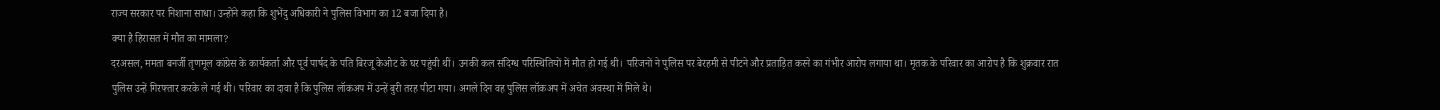राज्य सरकार पर निशाना साधा। उन्होंने कहा कि शुभेंदु अधिकारी ने पुलिस विभाग का 12 बजा दिया है।
क्या है हिरासत में मौत का मामला?
दरअसल, ममता बनर्जी तृणमूल कांग्रेस के कार्यकर्ता और पूर्व पार्षद के पति बिरजू केओट के घर पहुंची थीं। उनकी कल संदिग्ध परिस्थितियों में मौत हो गई थी। परिजनों ने पुलिस पर बेरहमी से पीटने और प्रताड़ित करने का गंभीर आरोप लगाया था। मृतक के परिवार का आरोप है कि शुक्रवार रात पुलिस उन्हें गिरफ्तार करके ले गई थी। परिवार का दावा है कि पुलिस लॉकअप में उन्हें बुरी तरह पीटा गया। अगले दिन वह पुलिस लॉकअप में अचेत अवस्था में मिले थे।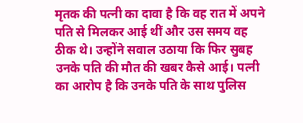मृतक की पत्नी का दावा है कि वह रात में अपने पति से मिलकर आई थीं और उस समय वह ठीक थे। उन्होंने सवाल उठाया कि फिर सुबह उनके पति की मौत की खबर कैसे आई। पत्नी का आरोप है कि उनके पति के साथ पुलिस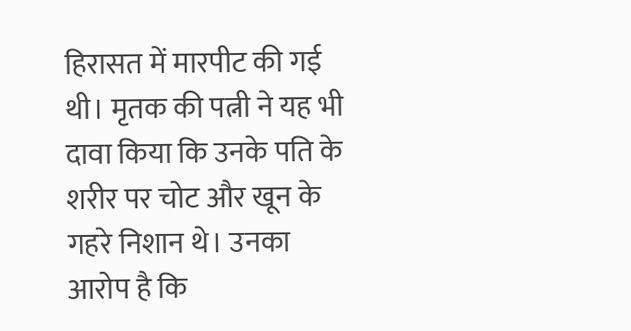हिरासत में मारपीट की गई थी। मृतक की पत्नी ने यह भी दावा किया कि उनके पति के शरीर पर चोट और खून के गहरे निशान थे। उनका आरोप है कि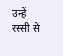उन्हें रस्सी से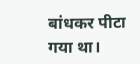बांधकर पीटा गया था।